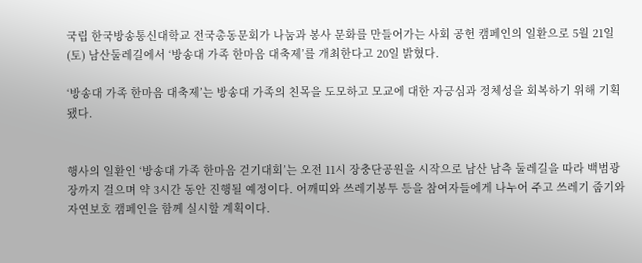국립 한국방송통신대학교 전국총동문회가 나눔과 봉사 문화를 만들어가는 사회 공헌 캠페인의 일환으로 5월 21일(토) 남산둘레길에서 ‘방송대 가족 한마음 대축제’를 개최한다고 20일 밝혔다.

‘방송대 가족 한마음 대축제’는 방송대 가족의 친목을 도모하고 모교에 대한 자긍심과 정체성을 회복하기 위해 기획됐다.


행사의 일환인 ‘방송대 가족 한마음 걷기대회’는 오전 11시 장충단공원을 시작으로 남산 남측 둘레길을 따라 백범광장까지 걸으며 약 3시간 동안 진행될 예정이다. 어깨띠와 쓰레기봉투 등을 참여자들에게 나누어 주고 쓰레기 줍기와 자연보호 캠페인을 함께 실시할 계획이다.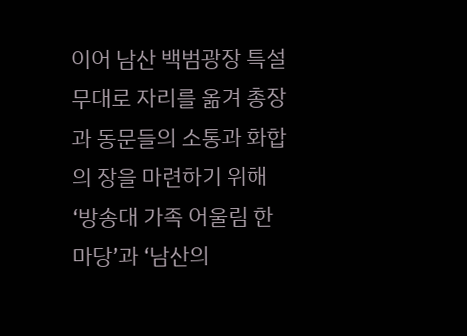이어 남산 백범광장 특설무대로 자리를 옮겨 총장과 동문들의 소통과 화합의 장을 마련하기 위해 ‘방송대 가족 어울림 한마당’과 ‘남산의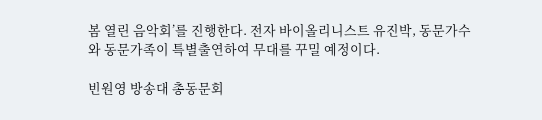봄 열린 음악회’를 진행한다. 전자 바이올리니스트 유진박, 동문가수와 동문가족이 특별출연하여 무대를 꾸밀 예정이다.

빈원영 방송대 총동문회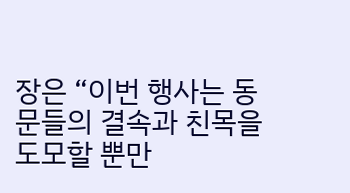장은 “이번 행사는 동문들의 결속과 친목을 도모할 뿐만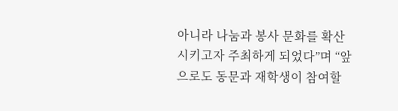아니라 나눔과 봉사 문화를 확산시키고자 주최하게 되었다”며 “앞으로도 동문과 재학생이 참여할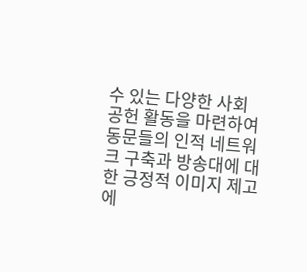수 있는 다양한 사회 공헌 활동을 마련하여 동문들의 인적 네트워크 구축과 방송대에 대한 긍정적 이미지 제고에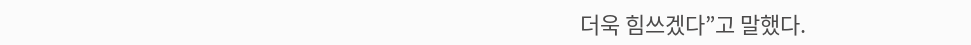더욱 힘쓰겠다”고 말했다.